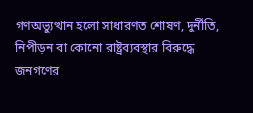গণঅভ্যুত্থান হলো সাধারণত শোষণ, দুর্নীতি, নিপীড়ন বা কোনো রাষ্ট্রব্যবস্থার বিরুদ্ধে জনগণের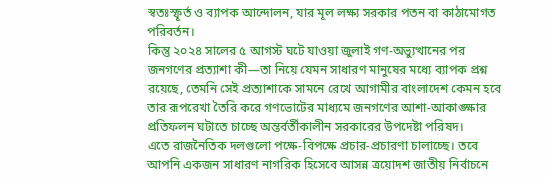স্বতঃস্ফূর্ত ও ব্যাপক আন্দোলন, যার মূল লক্ষ্য সরকার পতন বা কাঠামোগত পরিবর্তন।
কিন্তু ২০২৪ সালের ৫ আগস্ট ঘটে যাওয়া জুলাই গণ-অভ্যুত্থানের পর জনগণের প্রত্যাশা কী—তা নিয়ে যেমন সাধারণ মানুষের মধ্যে ব্যাপক প্রশ্ন রয়েছে, তেমনি সেই প্রত্যাশাকে সামনে রেখে আগামীর বাংলাদেশ কেমন হবে তার রূপরেখা তৈরি করে গণভোটের মাধ্যমে জনগণের আশা-আকাঙ্ক্ষার প্রতিফলন ঘটাতে চাচ্ছে অন্তর্বর্তীকালীন সরকারের উপদেষ্টা পরিষদ।
এতে রাজনৈতিক দলগুলো পক্ষে-বিপক্ষে প্রচার-প্রচারণা চালাচ্ছে। তবে আপনি একজন সাধারণ নাগরিক হিসেবে আসন্ন ত্রয়োদশ জাতীয় নির্বাচনে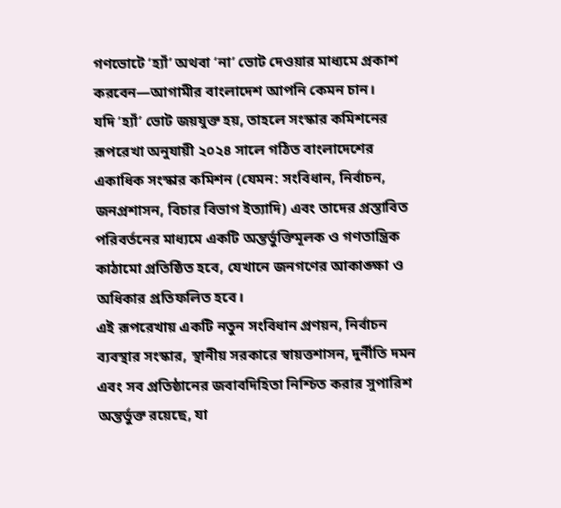গণভোটে ‘হ্যাঁ’ অথবা ‘না’ ভোট দেওয়ার মাধ্যমে প্রকাশ করবেন—আগামীর বাংলাদেশ আপনি কেমন চান।
যদি ‘হ্যাঁ’ ভোট জয়যুক্ত হয়, তাহলে সংস্কার কমিশনের রূপরেখা অনুযায়ী ২০২৪ সালে গঠিত বাংলাদেশের একাধিক সংস্কার কমিশন (যেমন: সংবিধান, নির্বাচন, জনপ্রশাসন, বিচার বিভাগ ইত্যাদি) এবং তাদের প্রস্তাবিত পরিবর্তনের মাধ্যমে একটি অন্তর্ভুক্তিমূলক ও গণতান্ত্রিক কাঠামো প্রতিষ্ঠিত হবে, যেখানে জনগণের আকাঙ্ক্ষা ও অধিকার প্রতিফলিত হবে।
এই রূপরেখায় একটি নতুন সংবিধান প্রণয়ন, নির্বাচন ব্যবস্থার সংস্কার, স্থানীয় সরকারে স্বায়ত্তশাসন, দুর্নীতি দমন এবং সব প্রতিষ্ঠানের জবাবদিহিতা নিশ্চিত করার সুপারিশ অন্তর্ভুক্ত রয়েছে, যা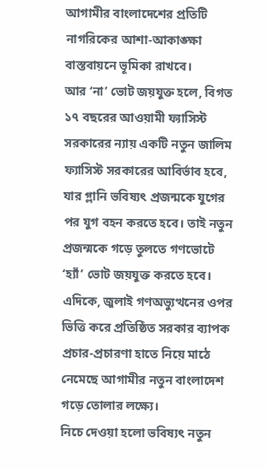আগামীর বাংলাদেশের প্রতিটি নাগরিকের আশা-আকাঙ্ক্ষা বাস্তবায়নে ভূমিকা রাখবে।
আর ‘না’ ভোট জয়যুক্ত হলে, বিগত ১৭ বছরের আওয়ামী ফ্যাসিস্ট সরকারের ন্যায় একটি নতুন জালিম ফ্যাসিস্ট সরকারের আবির্ভাব হবে, যার গ্লানি ভবিষ্যৎ প্রজন্মকে যুগের পর যুগ বহন করতে হবে। তাই নতুন প্রজন্মকে গড়ে তুলতে গণভোটে ‘হ্যাঁ’ ভোট জয়যুক্ত করতে হবে।
এদিকে, জুলাই গণঅভ্যুত্থনের ওপর ভিত্তি করে প্রতিষ্ঠিত সরকার ব্যাপক প্রচার-প্রচারণা হাতে নিয়ে মাঠে নেমেছে আগামীর নতুন বাংলাদেশ গড়ে তোলার লক্ষ্যে।
নিচে দেওয়া হলো ভবিষ্যৎ নতুন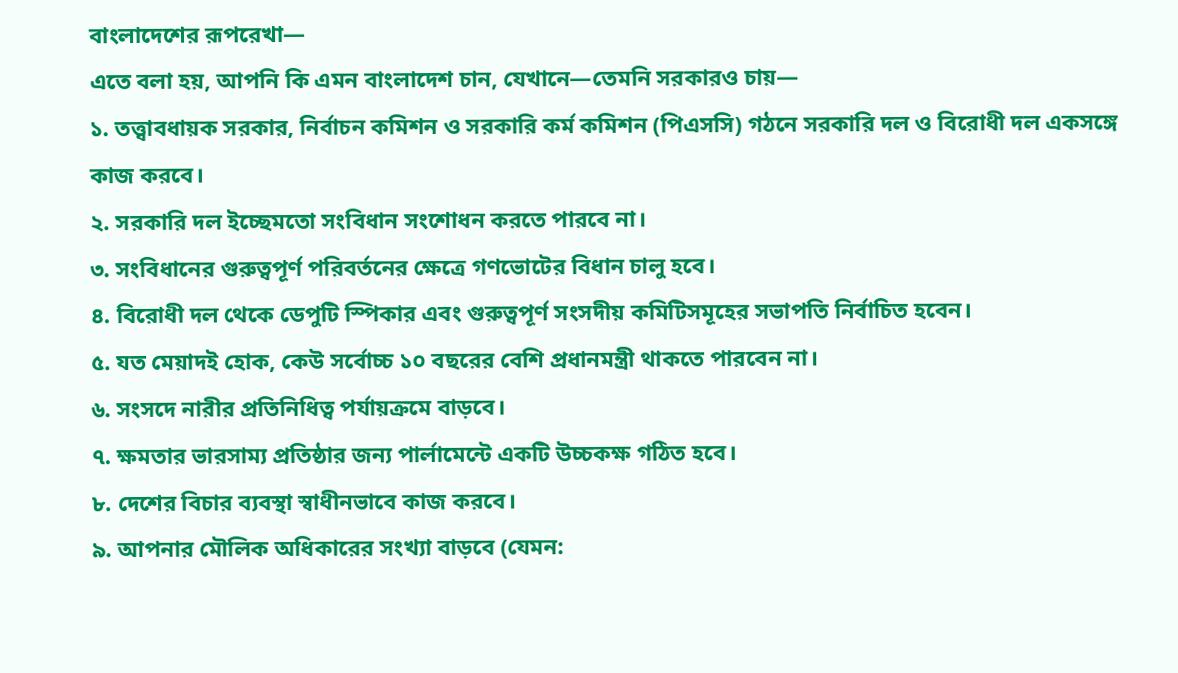বাংলাদেশের রূপরেখা—
এতে বলা হয়, আপনি কি এমন বাংলাদেশ চান, যেখানে—তেমনি সরকারও চায়—
১. তত্ত্বাবধায়ক সরকার, নির্বাচন কমিশন ও সরকারি কর্ম কমিশন (পিএসসি) গঠনে সরকারি দল ও বিরোধী দল একসঙ্গে কাজ করবে।
২. সরকারি দল ইচ্ছেমতো সংবিধান সংশোধন করতে পারবে না।
৩. সংবিধানের গুরুত্বপূর্ণ পরিবর্তনের ক্ষেত্রে গণভোটের বিধান চালু হবে।
৪. বিরোধী দল থেকে ডেপুটি স্পিকার এবং গুরুত্বপূর্ণ সংসদীয় কমিটিসমূহের সভাপতি নির্বাচিত হবেন।
৫. যত মেয়াদই হোক, কেউ সর্বোচ্চ ১০ বছরের বেশি প্রধানমন্ত্রী থাকতে পারবেন না।
৬. সংসদে নারীর প্রতিনিধিত্ব পর্যায়ক্রমে বাড়বে।
৭. ক্ষমতার ভারসাম্য প্রতিষ্ঠার জন্য পার্লামেন্টে একটি উচ্চকক্ষ গঠিত হবে।
৮. দেশের বিচার ব্যবস্থা স্বাধীনভাবে কাজ করবে।
৯. আপনার মৌলিক অধিকারের সংখ্যা বাড়বে (যেমন: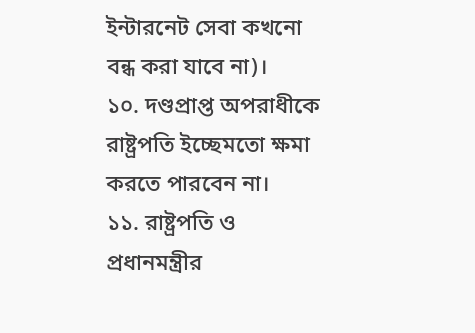ইন্টারনেট সেবা কখনো বন্ধ করা যাবে না)।
১০. দণ্ডপ্রাপ্ত অপরাধীকে রাষ্ট্রপতি ইচ্ছেমতো ক্ষমা করতে পারবেন না।
১১. রাষ্ট্রপতি ও প্রধানমন্ত্রীর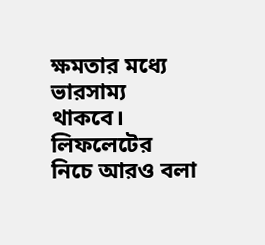ক্ষমতার মধ্যে ভারসাম্য থাকবে।
লিফলেটের নিচে আরও বলা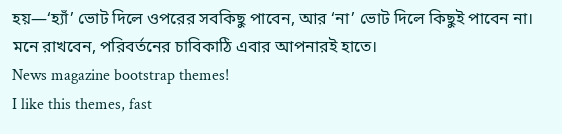হয়—‘হ্যাঁ’ ভোট দিলে ওপরের সবকিছু পাবেন, আর ‘না’ ভোট দিলে কিছুই পাবেন না। মনে রাখবেন, পরিবর্তনের চাবিকাঠি এবার আপনারই হাতে।
News magazine bootstrap themes!
I like this themes, fast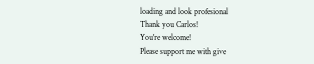loading and look profesional
Thank you Carlos!
You're welcome!
Please support me with give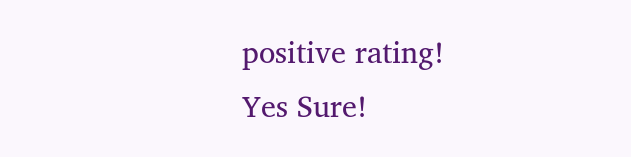positive rating!
Yes Sure!